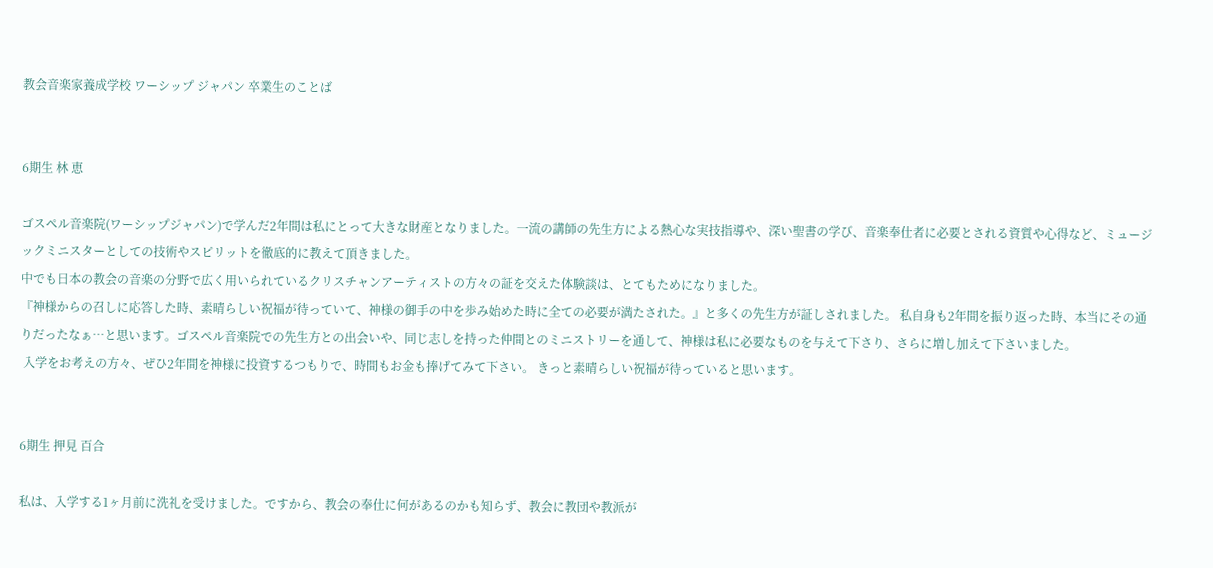教会音楽家養成学校 ワーシップ ジャパン 卒業生のことば


6期生 林 恵

ゴスペル音楽院(ワーシップジャパン)で学んだ2年間は私にとって大きな財産となりました。一流の講師の先生方による熱心な実技指導や、深い聖書の学び、音楽奉仕者に必要とされる資質や心得など、ミュージックミニスターとしての技術やスピリットを徹底的に教えて頂きました。
中でも日本の教会の音楽の分野で広く用いられているクリスチャンアーティストの方々の証を交えた体験談は、とてもためになりました。
『神様からの召しに応答した時、素晴らしい祝福が待っていて、神様の御手の中を歩み始めた時に全ての必要が満たされた。』と多くの先生方が証しされました。 私自身も2年間を振り返った時、本当にその通りだったなぁ…と思います。ゴスペル音楽院での先生方との出会いや、同じ志しを持った仲間とのミニストリーを通して、神様は私に必要なものを与えて下さり、さらに増し加えて下さいました。
 入学をお考えの方々、ぜひ2年間を神様に投資するつもりで、時間もお金も捧げてみて下さい。 きっと素晴らしい祝福が待っていると思います。


6期生 押見 百合

私は、入学する1ヶ月前に洗礼を受けました。ですから、教会の奉仕に何があるのかも知らず、教会に教団や教派が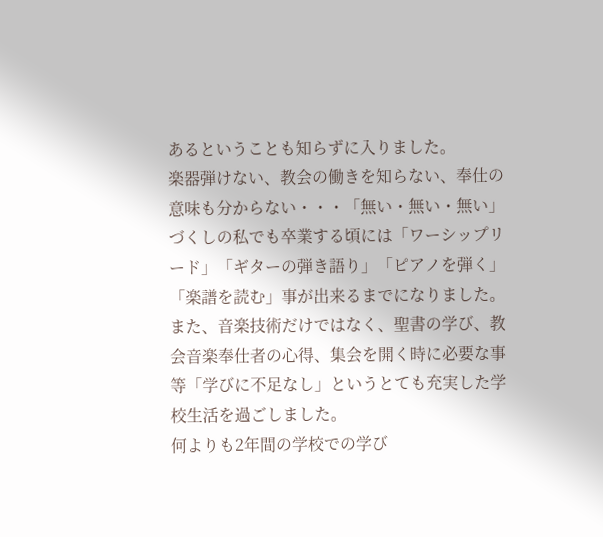あるということも知らずに入りました。
楽器弾けない、教会の働きを知らない、奉仕の意味も分からない・・・「無い・無い・無い」づくしの私でも卒業する頃には「ワーシップリード」「ギターの弾き語り」「ピアノを弾く」「楽譜を読む」事が出来るまでになりました。また、音楽技術だけではなく、聖書の学び、教会音楽奉仕者の心得、集会を開く時に必要な事等「学びに不足なし」というとても充実した学校生活を過ごしました。
何よりも2年間の学校での学び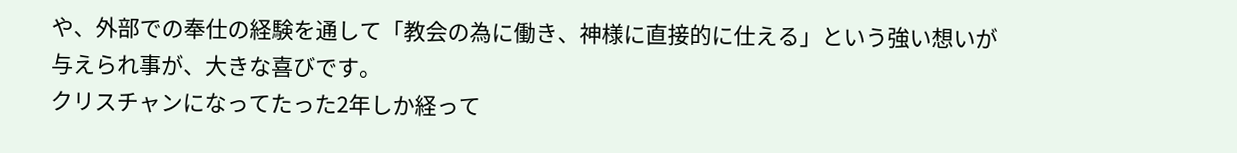や、外部での奉仕の経験を通して「教会の為に働き、神様に直接的に仕える」という強い想いが与えられ事が、大きな喜びです。
クリスチャンになってたった2年しか経って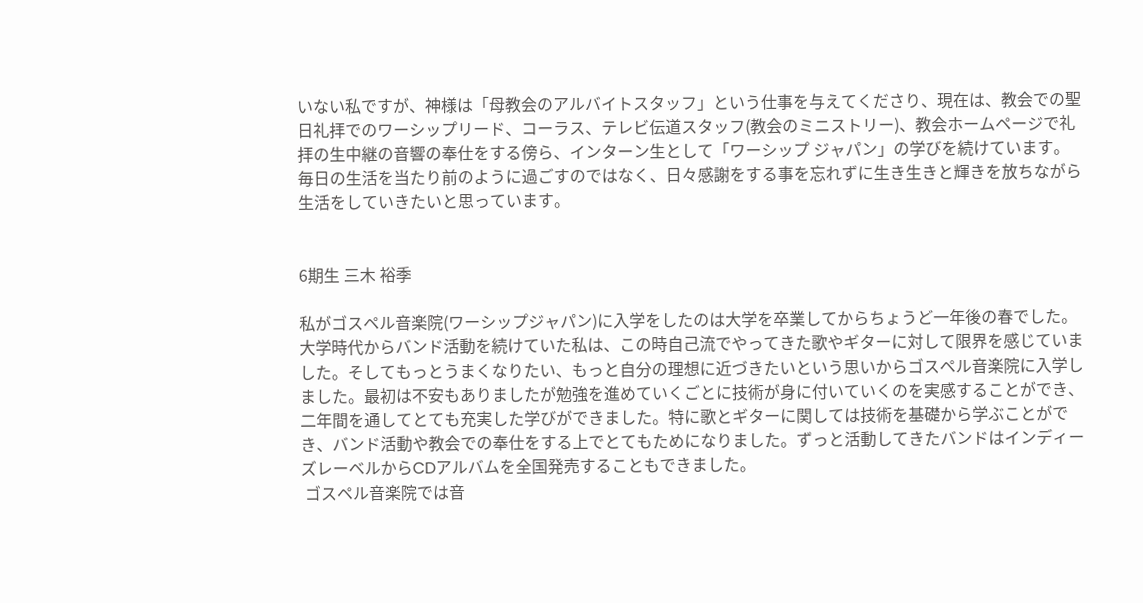いない私ですが、神様は「母教会のアルバイトスタッフ」という仕事を与えてくださり、現在は、教会での聖日礼拝でのワーシップリード、コーラス、テレビ伝道スタッフ(教会のミニストリー)、教会ホームページで礼拝の生中継の音響の奉仕をする傍ら、インターン生として「ワーシップ ジャパン」の学びを続けています。
毎日の生活を当たり前のように過ごすのではなく、日々感謝をする事を忘れずに生き生きと輝きを放ちながら生活をしていきたいと思っています。


6期生 三木 裕季

私がゴスペル音楽院(ワーシップジャパン)に入学をしたのは大学を卒業してからちょうど一年後の春でした。大学時代からバンド活動を続けていた私は、この時自己流でやってきた歌やギターに対して限界を感じていました。そしてもっとうまくなりたい、もっと自分の理想に近づきたいという思いからゴスペル音楽院に入学しました。最初は不安もありましたが勉強を進めていくごとに技術が身に付いていくのを実感することができ、二年間を通してとても充実した学びができました。特に歌とギターに関しては技術を基礎から学ぶことができ、バンド活動や教会での奉仕をする上でとてもためになりました。ずっと活動してきたバンドはインディーズレーベルからCDアルバムを全国発売することもできました。
 ゴスペル音楽院では音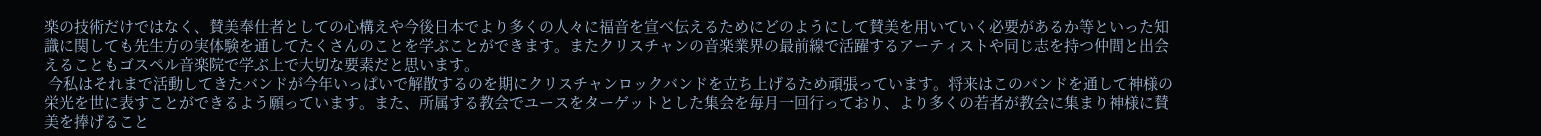楽の技術だけではなく、賛美奉仕者としての心構えや今後日本でより多くの人々に福音を宣べ伝えるためにどのようにして賛美を用いていく必要があるか等といった知識に関しても先生方の実体験を通してたくさんのことを学ぶことができます。またクリスチャンの音楽業界の最前線で活躍するアーティストや同じ志を持つ仲間と出会えることもゴスペル音楽院で学ぶ上で大切な要素だと思います。
 今私はそれまで活動してきたバンドが今年いっぱいで解散するのを期にクリスチャンロックバンドを立ち上げるため頑張っています。将来はこのバンドを通して神様の栄光を世に表すことができるよう願っています。また、所属する教会でユースをターゲットとした集会を毎月一回行っており、より多くの若者が教会に集まり神様に賛美を捧げること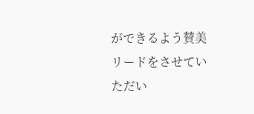ができるよう賛美リードをさせていただい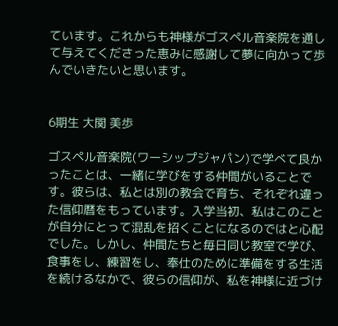ています。これからも神様がゴスペル音楽院を通して与えてくださった恵みに感謝して夢に向かって歩んでいきたいと思います。


6期生 大関 美歩

ゴスペル音楽院(ワーシップジャパン)で学べて良かったことは、一緒に学びをする仲間がいることです。彼らは、私とは別の教会で育ち、それぞれ違った信仰暦をもっています。入学当初、私はこのことが自分にとって混乱を招くことになるのではと心配でした。しかし、仲間たちと毎日同じ教室で学び、食事をし、練習をし、奉仕のために準備をする生活を続けるなかで、彼らの信仰が、私を神様に近づけ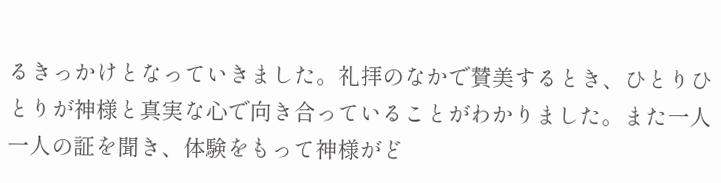るきっかけとなっていきました。礼拝のなかで賛美するとき、ひとりひとりが神様と真実な心で向き合っていることがわかりました。また一人一人の証を聞き、体験をもって神様がど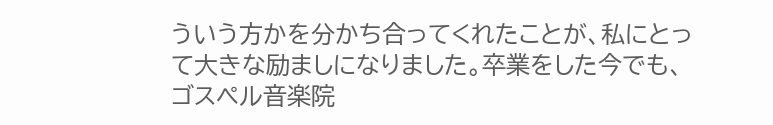ういう方かを分かち合ってくれたことが、私にとって大きな励ましになりました。卒業をした今でも、ゴスペル音楽院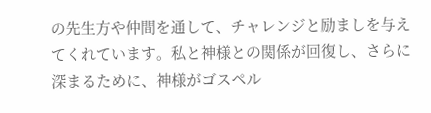の先生方や仲間を通して、チャレンジと励ましを与えてくれています。私と神様との関係が回復し、さらに深まるために、神様がゴスペル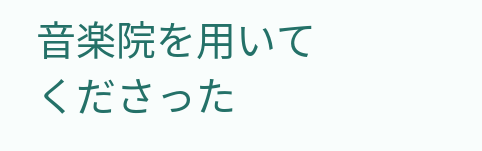音楽院を用いてくださった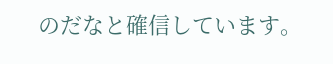のだなと確信しています。